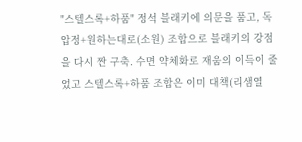"스텔스록+하품" 정석 블래키에 의문을 품고, 독압정+원하는대로(소원) 조합으로 블래키의 강점을 다시 짠 구축. 수면 약체화로 재움의 이득이 줄었고 스텔스록+하품 조합은 이미 대책(리샘열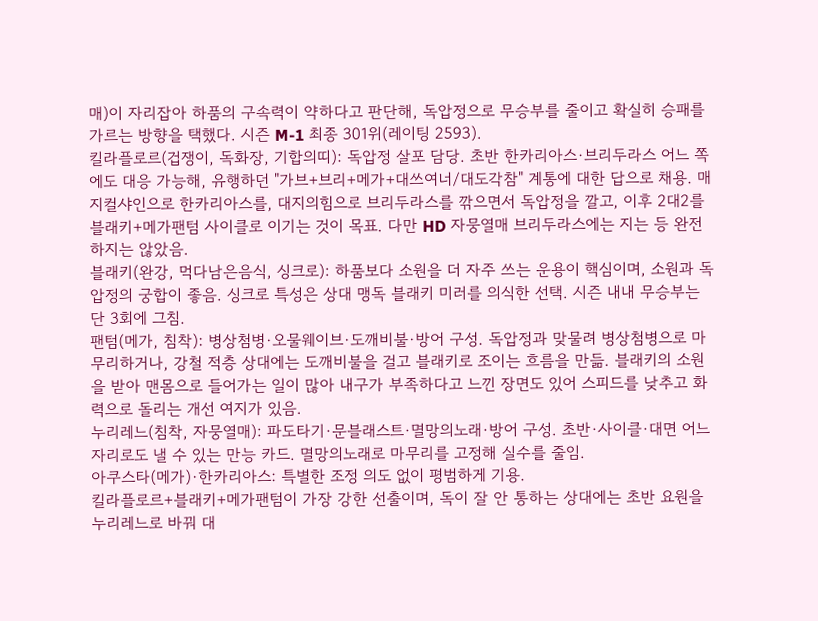매)이 자리잡아 하품의 구속력이 약하다고 판단해, 독압정으로 무승부를 줄이고 확실히 승패를 가르는 방향을 택했다. 시즌 M-1 최종 301위(레이팅 2593).
킬라플로르(겁쟁이, 독화장, 기합의띠): 독압정 살포 담당. 초반 한카리아스·브리두라스 어느 쪽에도 대응 가능해, 유행하던 "가브+브리+메가+대쓰여너/대도각참" 계통에 대한 답으로 채용. 매지컬샤인으로 한카리아스를, 대지의힘으로 브리두라스를 깎으면서 독압정을 깔고, 이후 2대2를 블래키+메가팬텀 사이클로 이기는 것이 목표. 다만 HD 자뭉열매 브리두라스에는 지는 등 완전하지는 않았음.
블래키(완강, 먹다남은음식, 싱크로): 하품보다 소원을 더 자주 쓰는 운용이 핵심이며, 소원과 독압정의 궁합이 좋음. 싱크로 특성은 상대 맹독 블래키 미러를 의식한 선택. 시즌 내내 무승부는 단 3회에 그침.
팬텀(메가, 침착): 병상첨병·오물웨이브·도깨비불·방어 구성. 독압정과 맞물려 병상첨병으로 마무리하거나, 강철 적층 상대에는 도깨비불을 걸고 블래키로 조이는 흐름을 만듦. 블래키의 소원을 받아 맨몸으로 들어가는 일이 많아 내구가 부족하다고 느낀 장면도 있어 스피드를 낮추고 화력으로 돌리는 개선 여지가 있음.
누리레느(침착, 자뭉열매): 파도타기·문블래스트·멸망의노래·방어 구성. 초반·사이클·대면 어느 자리로도 낼 수 있는 만능 카드. 멸망의노래로 마무리를 고정해 실수를 줄임.
아쿠스타(메가)·한카리아스: 특별한 조정 의도 없이 평범하게 기용.
킬라플로르+블래키+메가팬텀이 가장 강한 선출이며, 독이 잘 안 통하는 상대에는 초반 요원을 누리레느로 바꿔 대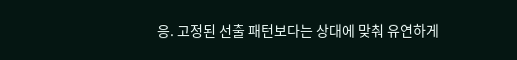응. 고정된 선출 패턴보다는 상대에 맞춰 유연하게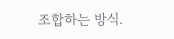조합하는 방식.